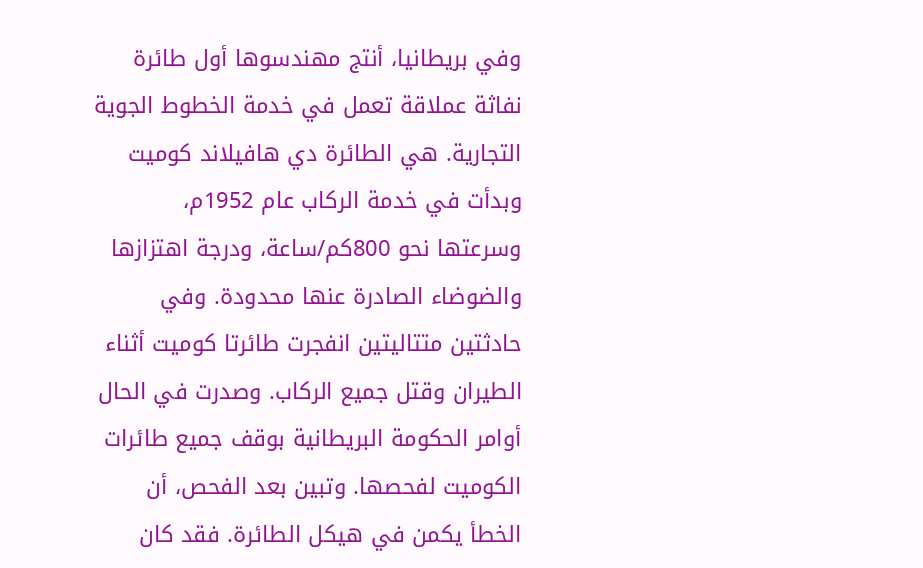وفي بريطانيا، أنتج مهندسوها أول طائرة نفاثة عملاقة تعمل في خدمة الخطوط الجوية التجارية. هي الطائرة دي هافيلاند كوميت وبدأت في خدمة الركاب عام 1952م، وسرعتها نحو 800كم/ساعة، ودرجة اهتزازها والضوضاء الصادرة عنها محدودة. وفي حادثتين متتاليتين انفجرت طائرتا كوميت أثناء الطيران وقتل جميع الركاب. وصدرت في الحال أوامر الحكومة البريطانية بوقف جميع طائرات الكوميت لفحصها. وتبين بعد الفحص، أن الخطأ يكمن في هيكل الطائرة. فقد كان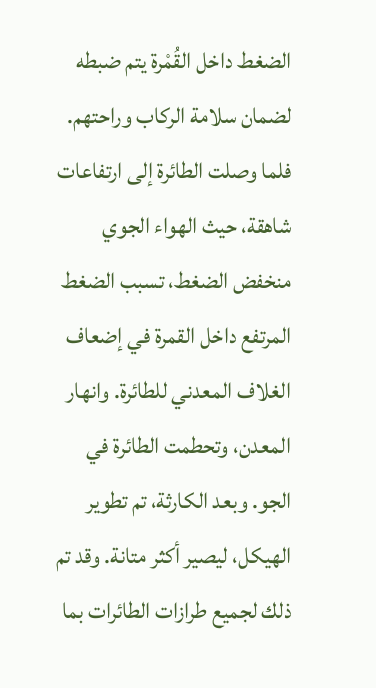الضغط داخل القُمْرة يتم ضبطه لضمان سلامة الركاب وراحتهم. فلما وصلت الطائرة إلى ارتفاعات شاهقة، حيث الهواء الجوي منخفض الضغط، تسبب الضغط المرتفع داخل القمرة في إضعاف الغلاف المعدني للطائرة. وانهار المعدن، وتحطمت الطائرة في الجو. وبعد الكارثة، تم تطوير الهيكل، ليصير أكثر متانة. وقد تم ذلك لجميع طرازات الطائرات بما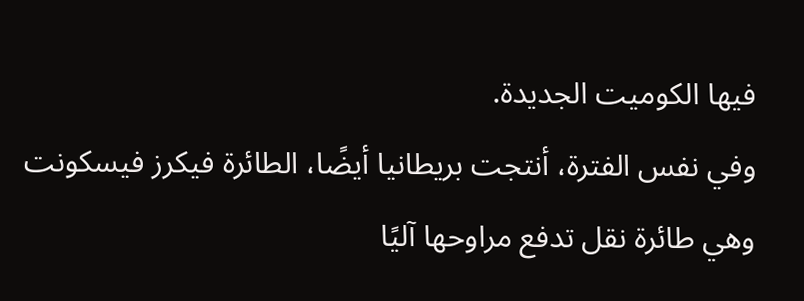فيها الكوميت الجديدة.
وفي نفس الفترة، أنتجت بريطانيا أيضًا، الطائرة فيكرز فيسكونت وهي طائرة نقل تدفع مراوحها آليًا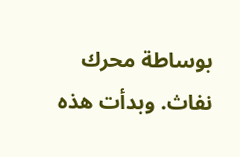بوساطة محرك نفاث. وبدأت هذه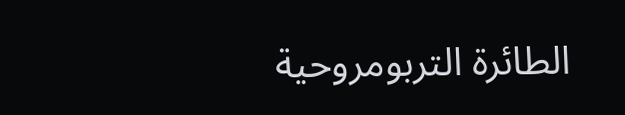الطائرة التربومروحية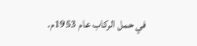في حمل الركاب عام 1953م.